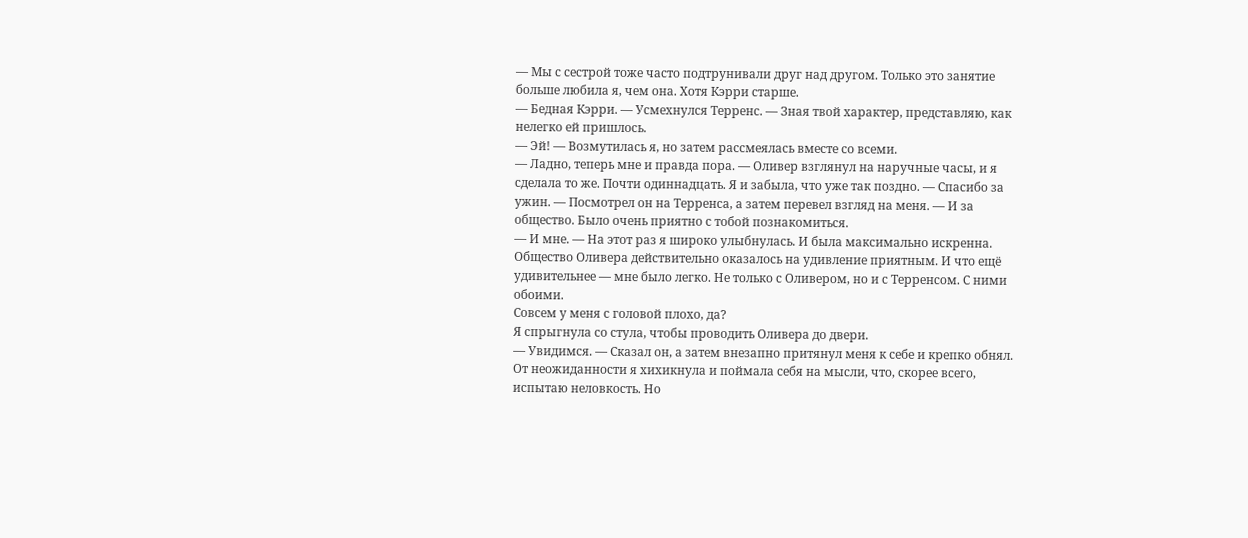― Мы с сестрой тоже часто подтрунивали друг над другом. Только это занятие больше любила я, чем она. Хотя Кэрри старше.
― Бедная Кэрри. ― Усмехнулся Терренс. ― Зная твой характер, представляю, как нелегко ей пришлось.
― Эй! ― Возмутилась я, но затем рассмеялась вместе со всеми.
― Ладно, теперь мне и правда пора. ― Оливер взглянул на наручные часы, и я сделала то же. Почти одиннадцать. Я и забыла, что уже так поздно. ― Спасибо за ужин. ― Посмотрел он на Терренса, а затем перевел взгляд на меня. ― И за общество. Было очень приятно с тобой познакомиться.
― И мне. ― На этот раз я широко улыбнулась. И была максимально искренна.
Общество Оливера действительно оказалось на удивление приятным. И что ещё удивительнее ― мне было легко. Не только с Оливером, но и с Терренсом. С ними обоими.
Совсем у меня с головой плохо, да?
Я спрыгнула со стула, чтобы проводить Оливера до двери.
― Увидимся. ― Сказал он, а затем внезапно притянул меня к себе и крепко обнял.
От неожиданности я хихикнула и поймала себя на мысли, что, скорее всего, испытаю неловкость. Но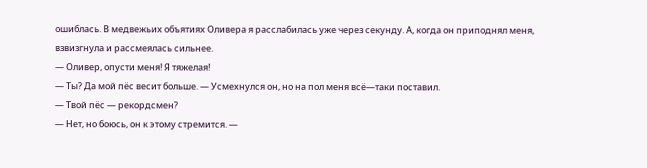ошиблась. В медвежьих объятиях Оливера я расслабилась уже через секунду. А, когда он приподнял меня, взвизгнула и рассмеялась сильнее.
― Оливер, опусти меня! Я тяжелая!
― Ты? Да мой пёс весит больше. ― Усмехнулся он, но на пол меня всё―таки поставил.
― Твой пёс ― рекордсмен?
― Нет, но боюсь, он к этому стремится. ―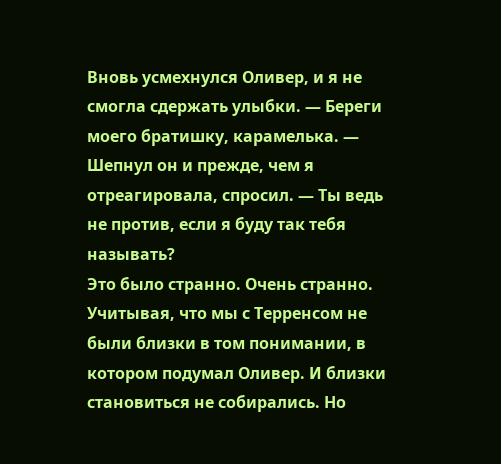Вновь усмехнулся Оливер, и я не смогла сдержать улыбки. ― Береги моего братишку, карамелька. ― Шепнул он и прежде, чем я отреагировала, спросил. ― Ты ведь не против, если я буду так тебя называть?
Это было странно. Очень странно. Учитывая, что мы с Терренсом не были близки в том понимании, в котором подумал Оливер. И близки становиться не собирались. Но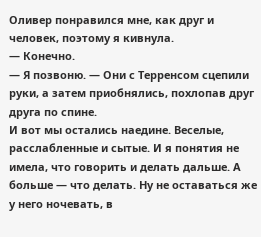Оливер понравился мне, как друг и человек, поэтому я кивнула.
― Конечно.
― Я позвоню. ― Они с Терренсом сцепили руки, а затем приобнялись, похлопав друг друга по спине.
И вот мы остались наедине. Веселые, расслабленные и сытые. И я понятия не имела, что говорить и делать дальше. А больше ― что делать. Ну не оставаться же у него ночевать, в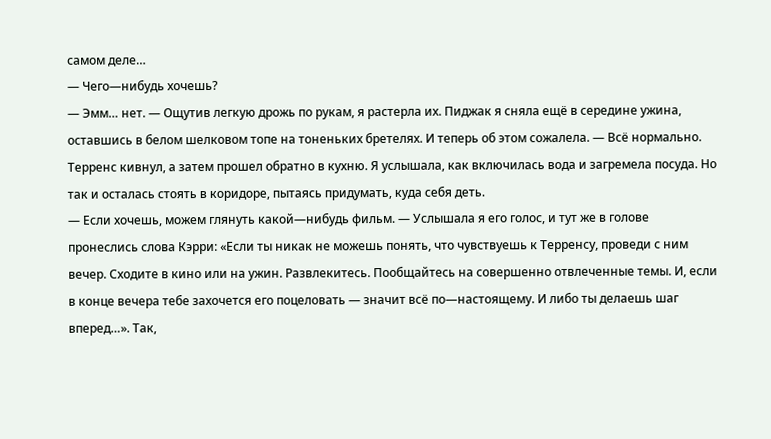самом деле…
― Чего―нибудь хочешь?
― Эмм… нет. ― Ощутив легкую дрожь по рукам, я растерла их. Пиджак я сняла ещё в середине ужина, оставшись в белом шелковом топе на тоненьких бретелях. И теперь об этом сожалела. ― Всё нормально.
Терренс кивнул, а затем прошел обратно в кухню. Я услышала, как включилась вода и загремела посуда. Но так и осталась стоять в коридоре, пытаясь придумать, куда себя деть.
― Если хочешь, можем глянуть какой―нибудь фильм. ― Услышала я его голос, и тут же в голове пронеслись слова Кэрри: «Если ты никак не можешь понять, что чувствуешь к Терренсу, проведи с ним вечер. Сходите в кино или на ужин. Развлекитесь. Пообщайтесь на совершенно отвлеченные темы. И, если в конце вечера тебе захочется его поцеловать ― значит всё по―настоящему. И либо ты делаешь шаг вперед…». Так,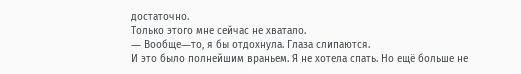достаточно.
Только этого мне сейчас не хватало.
― Вообще―то, я бы отдохнула. Глаза слипаются.
И это было полнейшим враньем. Я не хотела спать. Но ещё больше не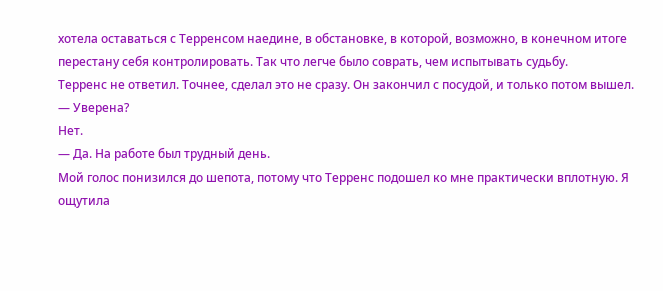хотела оставаться с Терренсом наедине, в обстановке, в которой, возможно, в конечном итоге перестану себя контролировать. Так что легче было соврать, чем испытывать судьбу.
Терренс не ответил. Точнее, сделал это не сразу. Он закончил с посудой, и только потом вышел.
― Уверена?
Нет.
― Да. На работе был трудный день.
Мой голос понизился до шепота, потому что Терренс подошел ко мне практически вплотную. Я ощутила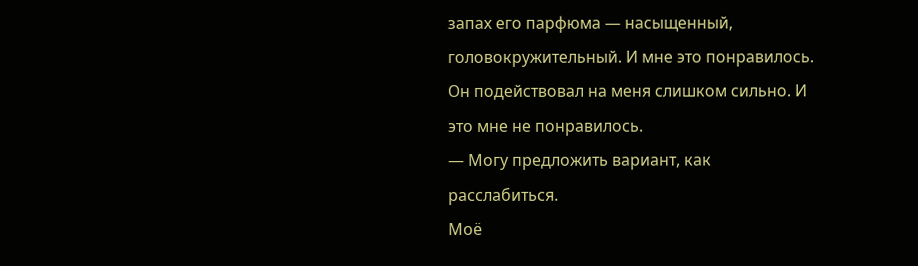запах его парфюма ― насыщенный, головокружительный. И мне это понравилось. Он подействовал на меня слишком сильно. И это мне не понравилось.
― Могу предложить вариант, как расслабиться.
Моё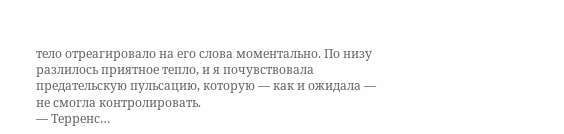тело отреагировало на его слова моментально. По низу разлилось приятное тепло, и я почувствовала предательскую пульсацию, которую ― как и ожидала ― не смогла контролировать.
― Терренс…